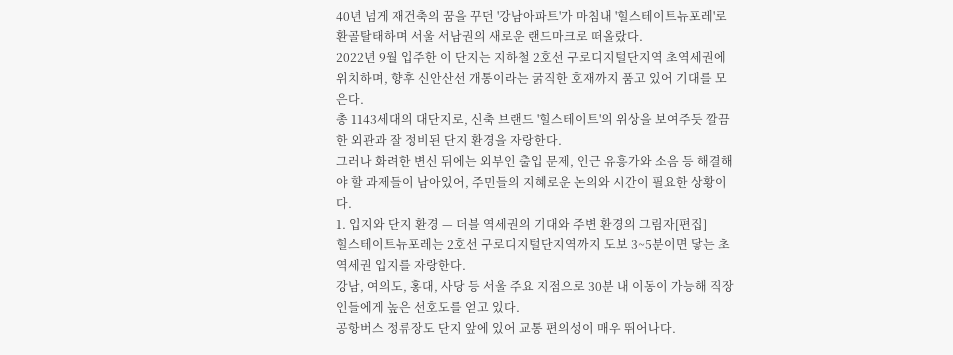40년 넘게 재건축의 꿈을 꾸던 '강남아파트'가 마침내 '힐스테이트뉴포레'로 환골탈태하며 서울 서남권의 새로운 랜드마크로 떠올랐다.
2022년 9월 입주한 이 단지는 지하철 2호선 구로디지털단지역 초역세권에 위치하며, 향후 신안산선 개통이라는 굵직한 호재까지 품고 있어 기대를 모은다.
총 1143세대의 대단지로, 신축 브랜드 '힐스테이트'의 위상을 보여주듯 깔끔한 외관과 잘 정비된 단지 환경을 자랑한다.
그러나 화려한 변신 뒤에는 외부인 출입 문제, 인근 유흥가와 소음 등 해결해야 할 과제들이 남아있어, 주민들의 지혜로운 논의와 시간이 필요한 상황이다.
1. 입지와 단지 환경 — 더블 역세권의 기대와 주변 환경의 그림자[편집]
힐스테이트뉴포레는 2호선 구로디지털단지역까지 도보 3~5분이면 닿는 초역세권 입지를 자랑한다.
강남, 여의도, 홍대, 사당 등 서울 주요 지점으로 30분 내 이동이 가능해 직장인들에게 높은 선호도를 얻고 있다.
공항버스 정류장도 단지 앞에 있어 교통 편의성이 매우 뛰어나다.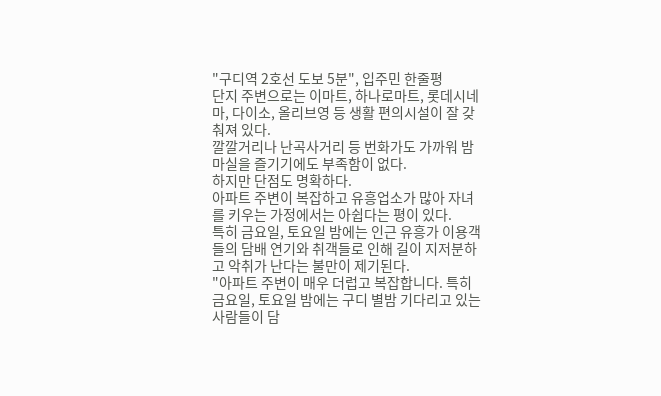"구디역 2호선 도보 5분", 입주민 한줄평
단지 주변으로는 이마트, 하나로마트, 롯데시네마, 다이소, 올리브영 등 생활 편의시설이 잘 갖춰져 있다.
깔깔거리나 난곡사거리 등 번화가도 가까워 밤마실을 즐기기에도 부족함이 없다.
하지만 단점도 명확하다.
아파트 주변이 복잡하고 유흥업소가 많아 자녀를 키우는 가정에서는 아쉽다는 평이 있다.
특히 금요일, 토요일 밤에는 인근 유흥가 이용객들의 담배 연기와 취객들로 인해 길이 지저분하고 악취가 난다는 불만이 제기된다.
"아파트 주변이 매우 더럽고 복잡합니다. 특히 금요일, 토요일 밤에는 구디 별밤 기다리고 있는 사람들이 담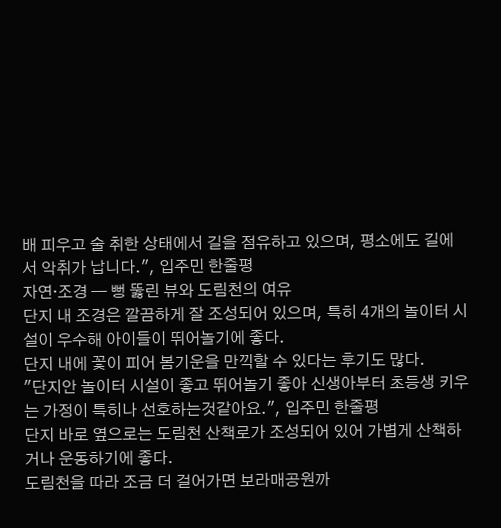배 피우고 술 취한 상태에서 길을 점유하고 있으며, 평소에도 길에서 악취가 납니다.", 입주민 한줄평
자연·조경 — 뻥 뚫린 뷰와 도림천의 여유
단지 내 조경은 깔끔하게 잘 조성되어 있으며, 특히 4개의 놀이터 시설이 우수해 아이들이 뛰어놀기에 좋다.
단지 내에 꽃이 피어 봄기운을 만끽할 수 있다는 후기도 많다.
"단지안 놀이터 시설이 좋고 뛰어놀기 좋아 신생아부터 초등생 키우는 가정이 특히나 선호하는것같아요.", 입주민 한줄평
단지 바로 옆으로는 도림천 산책로가 조성되어 있어 가볍게 산책하거나 운동하기에 좋다.
도림천을 따라 조금 더 걸어가면 보라매공원까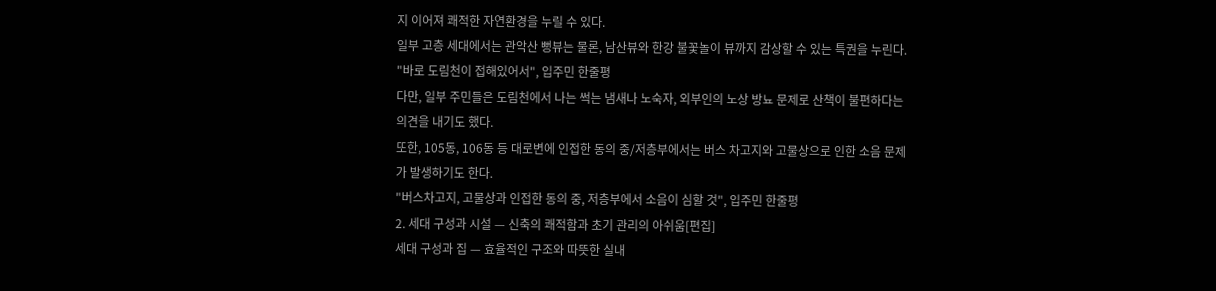지 이어져 쾌적한 자연환경을 누릴 수 있다.
일부 고층 세대에서는 관악산 뻥뷰는 물론, 남산뷰와 한강 불꽃놀이 뷰까지 감상할 수 있는 특권을 누린다.
"바로 도림천이 접해있어서", 입주민 한줄평
다만, 일부 주민들은 도림천에서 나는 썩는 냄새나 노숙자, 외부인의 노상 방뇨 문제로 산책이 불편하다는 의견을 내기도 했다.
또한, 105동, 106동 등 대로변에 인접한 동의 중/저층부에서는 버스 차고지와 고물상으로 인한 소음 문제가 발생하기도 한다.
"버스차고지, 고물상과 인접한 동의 중, 저층부에서 소음이 심할 것", 입주민 한줄평
2. 세대 구성과 시설 — 신축의 쾌적함과 초기 관리의 아쉬움[편집]
세대 구성과 집 — 효율적인 구조와 따뜻한 실내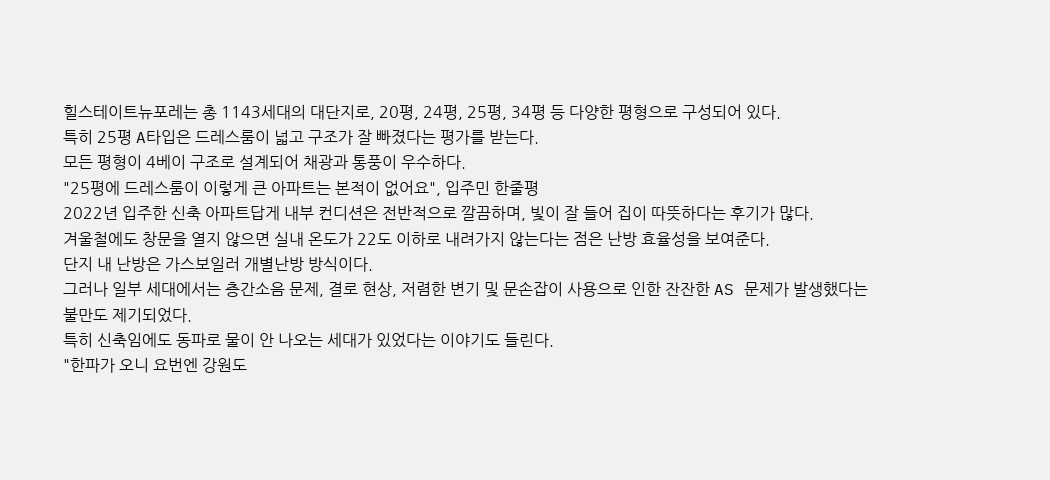힐스테이트뉴포레는 총 1143세대의 대단지로, 20평, 24평, 25평, 34평 등 다양한 평형으로 구성되어 있다.
특히 25평 A타입은 드레스룸이 넓고 구조가 잘 빠졌다는 평가를 받는다.
모든 평형이 4베이 구조로 설계되어 채광과 통풍이 우수하다.
"25평에 드레스룸이 이렇게 큰 아파트는 본적이 없어요", 입주민 한줄평
2022년 입주한 신축 아파트답게 내부 컨디션은 전반적으로 깔끔하며, 빛이 잘 들어 집이 따뜻하다는 후기가 많다.
겨울철에도 창문을 열지 않으면 실내 온도가 22도 이하로 내려가지 않는다는 점은 난방 효율성을 보여준다.
단지 내 난방은 가스보일러 개별난방 방식이다.
그러나 일부 세대에서는 층간소음 문제, 결로 현상, 저렴한 변기 및 문손잡이 사용으로 인한 잔잔한 AS 문제가 발생했다는 불만도 제기되었다.
특히 신축임에도 동파로 물이 안 나오는 세대가 있었다는 이야기도 들린다.
"한파가 오니 요번엔 강원도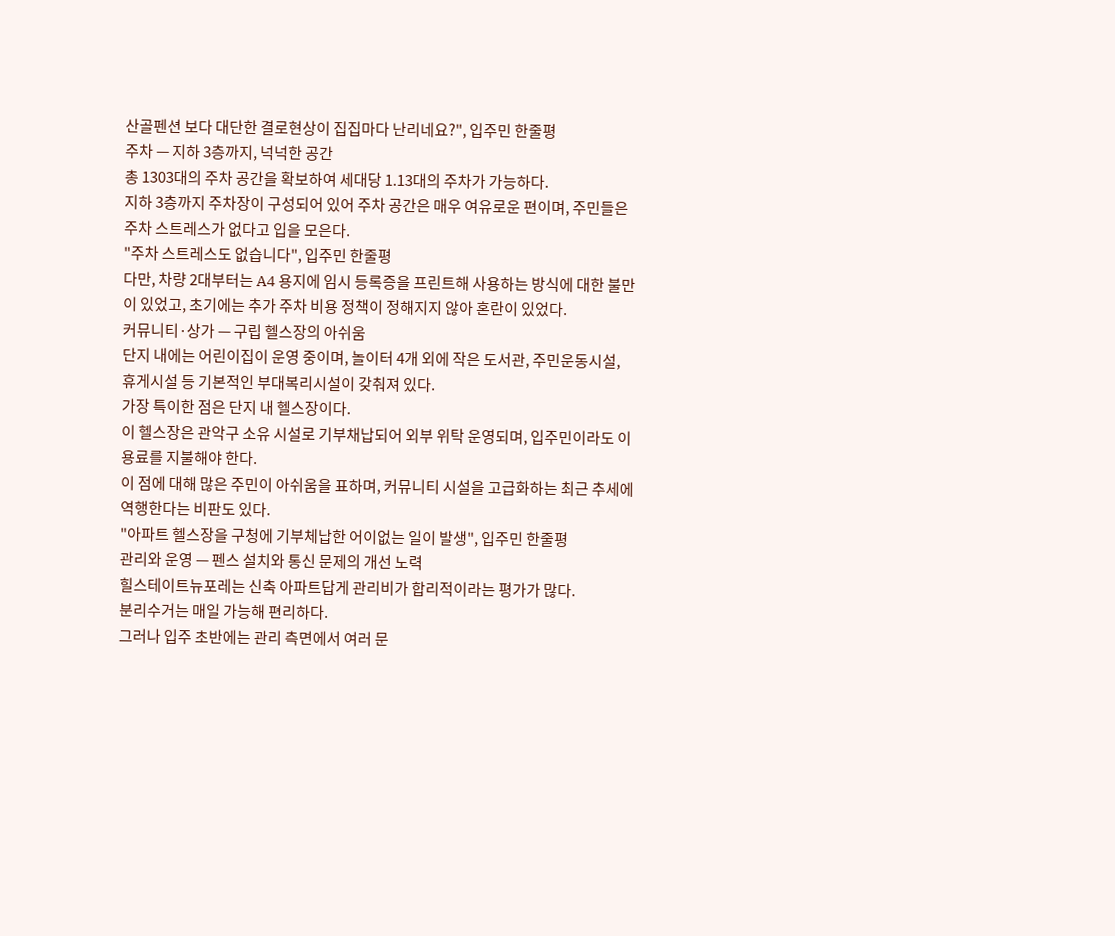산골펜션 보다 대단한 결로현상이 집집마다 난리네요?", 입주민 한줄평
주차 — 지하 3층까지, 넉넉한 공간
총 1303대의 주차 공간을 확보하여 세대당 1.13대의 주차가 가능하다.
지하 3층까지 주차장이 구성되어 있어 주차 공간은 매우 여유로운 편이며, 주민들은 주차 스트레스가 없다고 입을 모은다.
"주차 스트레스도 없습니다", 입주민 한줄평
다만, 차량 2대부터는 A4 용지에 임시 등록증을 프린트해 사용하는 방식에 대한 불만이 있었고, 초기에는 추가 주차 비용 정책이 정해지지 않아 혼란이 있었다.
커뮤니티·상가 — 구립 헬스장의 아쉬움
단지 내에는 어린이집이 운영 중이며, 놀이터 4개 외에 작은 도서관, 주민운동시설, 휴게시설 등 기본적인 부대복리시설이 갖춰져 있다.
가장 특이한 점은 단지 내 헬스장이다.
이 헬스장은 관악구 소유 시설로 기부채납되어 외부 위탁 운영되며, 입주민이라도 이용료를 지불해야 한다.
이 점에 대해 많은 주민이 아쉬움을 표하며, 커뮤니티 시설을 고급화하는 최근 추세에 역행한다는 비판도 있다.
"아파트 헬스장을 구청에 기부체납한 어이없는 일이 발생", 입주민 한줄평
관리와 운영 — 펜스 설치와 통신 문제의 개선 노력
힐스테이트뉴포레는 신축 아파트답게 관리비가 합리적이라는 평가가 많다.
분리수거는 매일 가능해 편리하다.
그러나 입주 초반에는 관리 측면에서 여러 문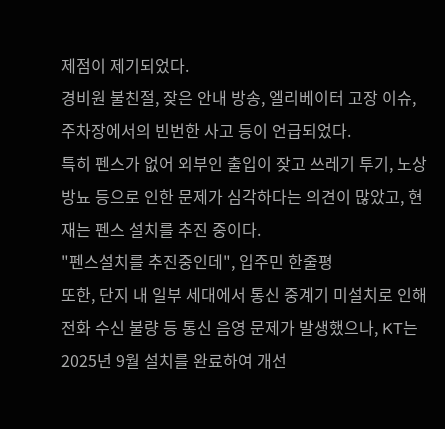제점이 제기되었다.
경비원 불친절, 잦은 안내 방송, 엘리베이터 고장 이슈, 주차장에서의 빈번한 사고 등이 언급되었다.
특히 펜스가 없어 외부인 출입이 잦고 쓰레기 투기, 노상 방뇨 등으로 인한 문제가 심각하다는 의견이 많았고, 현재는 펜스 설치를 추진 중이다.
"펜스설치를 추진중인데", 입주민 한줄평
또한, 단지 내 일부 세대에서 통신 중계기 미설치로 인해 전화 수신 불량 등 통신 음영 문제가 발생했으나, KT는 2025년 9월 설치를 완료하여 개선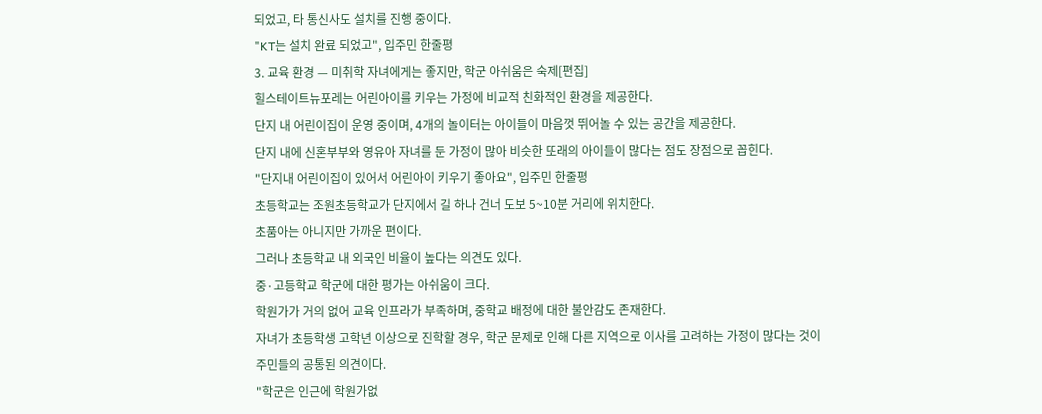되었고, 타 통신사도 설치를 진행 중이다.
"KT는 설치 완료 되었고", 입주민 한줄평
3. 교육 환경 — 미취학 자녀에게는 좋지만, 학군 아쉬움은 숙제[편집]
힐스테이트뉴포레는 어린아이를 키우는 가정에 비교적 친화적인 환경을 제공한다.
단지 내 어린이집이 운영 중이며, 4개의 놀이터는 아이들이 마음껏 뛰어놀 수 있는 공간을 제공한다.
단지 내에 신혼부부와 영유아 자녀를 둔 가정이 많아 비슷한 또래의 아이들이 많다는 점도 장점으로 꼽힌다.
"단지내 어린이집이 있어서 어린아이 키우기 좋아요", 입주민 한줄평
초등학교는 조원초등학교가 단지에서 길 하나 건너 도보 5~10분 거리에 위치한다.
초품아는 아니지만 가까운 편이다.
그러나 초등학교 내 외국인 비율이 높다는 의견도 있다.
중·고등학교 학군에 대한 평가는 아쉬움이 크다.
학원가가 거의 없어 교육 인프라가 부족하며, 중학교 배정에 대한 불안감도 존재한다.
자녀가 초등학생 고학년 이상으로 진학할 경우, 학군 문제로 인해 다른 지역으로 이사를 고려하는 가정이 많다는 것이 주민들의 공통된 의견이다.
"학군은 인근에 학원가없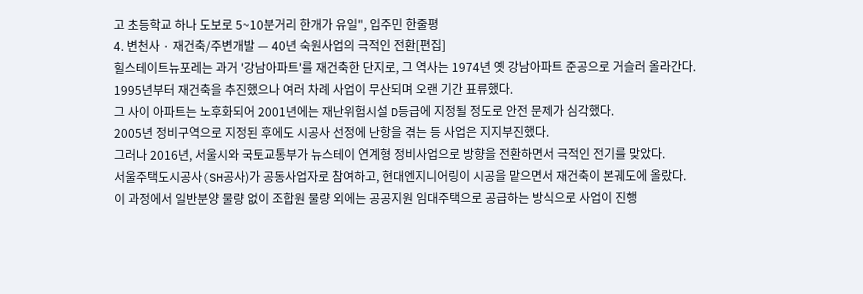고 초등학교 하나 도보로 5~10분거리 한개가 유일", 입주민 한줄평
4. 변천사 · 재건축/주변개발 — 40년 숙원사업의 극적인 전환[편집]
힐스테이트뉴포레는 과거 '강남아파트'를 재건축한 단지로, 그 역사는 1974년 옛 강남아파트 준공으로 거슬러 올라간다.
1995년부터 재건축을 추진했으나 여러 차례 사업이 무산되며 오랜 기간 표류했다.
그 사이 아파트는 노후화되어 2001년에는 재난위험시설 D등급에 지정될 정도로 안전 문제가 심각했다.
2005년 정비구역으로 지정된 후에도 시공사 선정에 난항을 겪는 등 사업은 지지부진했다.
그러나 2016년, 서울시와 국토교통부가 뉴스테이 연계형 정비사업으로 방향을 전환하면서 극적인 전기를 맞았다.
서울주택도시공사(SH공사)가 공동사업자로 참여하고, 현대엔지니어링이 시공을 맡으면서 재건축이 본궤도에 올랐다.
이 과정에서 일반분양 물량 없이 조합원 물량 외에는 공공지원 임대주택으로 공급하는 방식으로 사업이 진행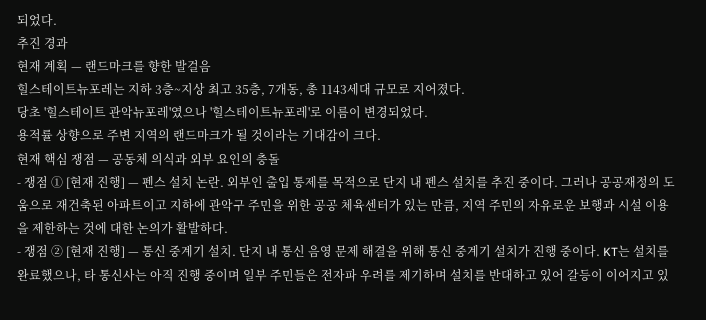되었다.
추진 경과
현재 계획 — 랜드마크를 향한 발걸음
힐스테이트뉴포레는 지하 3층~지상 최고 35층, 7개동, 총 1143세대 규모로 지어졌다.
당초 '힐스테이트 관악뉴포레'였으나 '힐스테이트뉴포레'로 이름이 변경되었다.
용적률 상향으로 주변 지역의 랜드마크가 될 것이라는 기대감이 크다.
현재 핵심 쟁점 — 공동체 의식과 외부 요인의 충돌
- 쟁점 ① [현재 진행] — 펜스 설치 논란. 외부인 출입 통제를 목적으로 단지 내 펜스 설치를 추진 중이다. 그러나 공공재정의 도움으로 재건축된 아파트이고 지하에 관악구 주민을 위한 공공 체육센터가 있는 만큼, 지역 주민의 자유로운 보행과 시설 이용을 제한하는 것에 대한 논의가 활발하다.
- 쟁점 ② [현재 진행] — 통신 중계기 설치. 단지 내 통신 음영 문제 해결을 위해 통신 중계기 설치가 진행 중이다. KT는 설치를 완료했으나, 타 통신사는 아직 진행 중이며 일부 주민들은 전자파 우려를 제기하며 설치를 반대하고 있어 갈등이 이어지고 있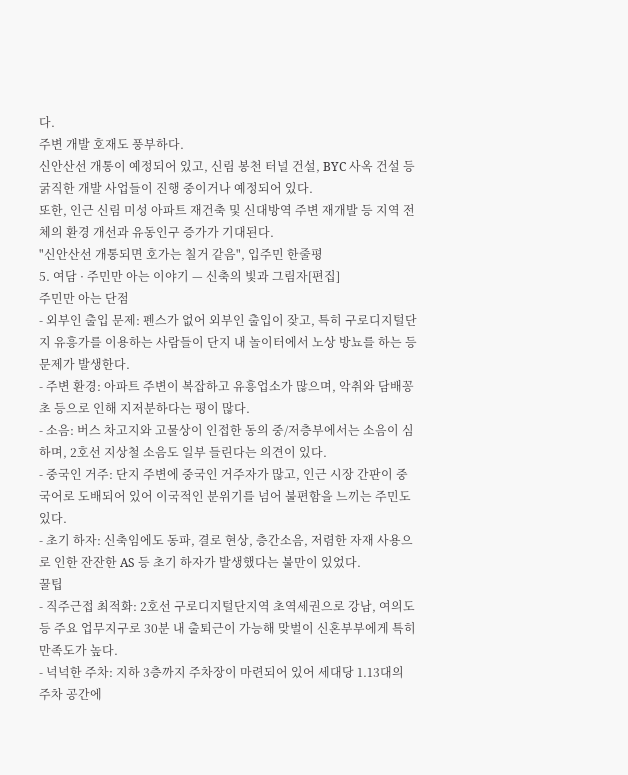다.
주변 개발 호재도 풍부하다.
신안산선 개통이 예정되어 있고, 신림 봉천 터널 건설, BYC 사옥 건설 등 굵직한 개발 사업들이 진행 중이거나 예정되어 있다.
또한, 인근 신림 미성 아파트 재건축 및 신대방역 주변 재개발 등 지역 전체의 환경 개선과 유동인구 증가가 기대된다.
"신안산선 개통되면 호가는 칠거 같음", 입주민 한줄평
5. 여담 · 주민만 아는 이야기 — 신축의 빛과 그림자[편집]
주민만 아는 단점
- 외부인 출입 문제: 펜스가 없어 외부인 출입이 잦고, 특히 구로디지털단지 유흥가를 이용하는 사람들이 단지 내 놀이터에서 노상 방뇨를 하는 등 문제가 발생한다.
- 주변 환경: 아파트 주변이 복잡하고 유흥업소가 많으며, 악취와 담배꽁초 등으로 인해 지저분하다는 평이 많다.
- 소음: 버스 차고지와 고물상이 인접한 동의 중/저층부에서는 소음이 심하며, 2호선 지상철 소음도 일부 들린다는 의견이 있다.
- 중국인 거주: 단지 주변에 중국인 거주자가 많고, 인근 시장 간판이 중국어로 도배되어 있어 이국적인 분위기를 넘어 불편함을 느끼는 주민도 있다.
- 초기 하자: 신축임에도 동파, 결로 현상, 층간소음, 저렴한 자재 사용으로 인한 잔잔한 AS 등 초기 하자가 발생했다는 불만이 있었다.
꿀팁
- 직주근접 최적화: 2호선 구로디지털단지역 초역세권으로 강남, 여의도 등 주요 업무지구로 30분 내 출퇴근이 가능해 맞벌이 신혼부부에게 특히 만족도가 높다.
- 넉넉한 주차: 지하 3층까지 주차장이 마련되어 있어 세대당 1.13대의 주차 공간에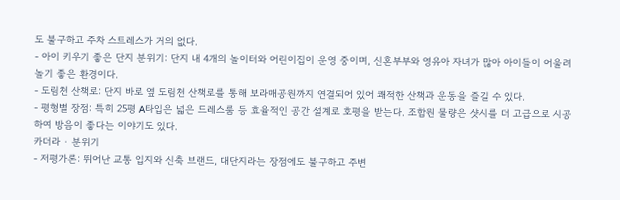도 불구하고 주차 스트레스가 거의 없다.
- 아이 키우기 좋은 단지 분위기: 단지 내 4개의 놀이터와 어린이집이 운영 중이며, 신혼부부와 영유아 자녀가 많아 아이들이 어울려 놀기 좋은 환경이다.
- 도림천 산책로: 단지 바로 옆 도림천 산책로를 통해 보라매공원까지 연결되어 있어 쾌적한 산책과 운동을 즐길 수 있다.
- 평형별 장점: 특히 25평 A타입은 넓은 드레스룸 등 효율적인 공간 설계로 호평을 받는다. 조합원 물량은 샷시를 더 고급으로 시공하여 방음이 좋다는 이야기도 있다.
카더라 · 분위기
- 저평가론: 뛰어난 교통 입지와 신축 브랜드, 대단지라는 장점에도 불구하고 주변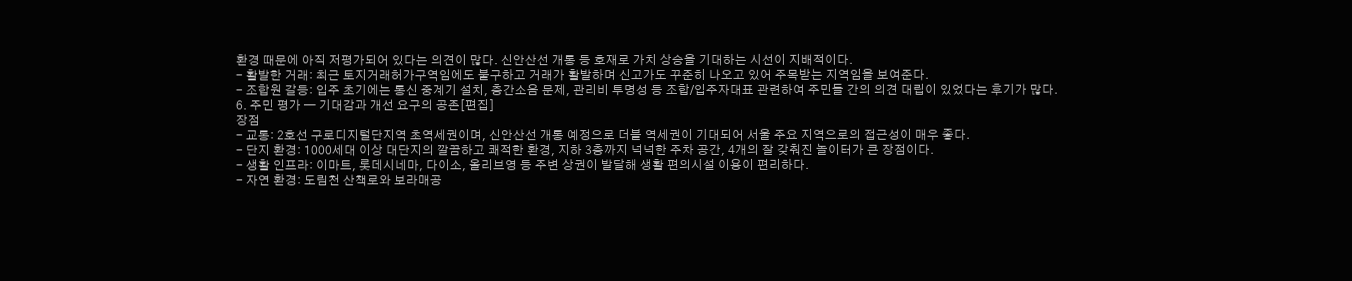환경 때문에 아직 저평가되어 있다는 의견이 많다. 신안산선 개통 등 호재로 가치 상승을 기대하는 시선이 지배적이다.
- 활발한 거래: 최근 토지거래허가구역임에도 불구하고 거래가 활발하며 신고가도 꾸준히 나오고 있어 주목받는 지역임을 보여준다.
- 조합원 갈등: 입주 초기에는 통신 중계기 설치, 층간소음 문제, 관리비 투명성 등 조합/입주자대표 관련하여 주민들 간의 의견 대립이 있었다는 후기가 많다.
6. 주민 평가 — 기대감과 개선 요구의 공존[편집]
장점
- 교통: 2호선 구로디지털단지역 초역세권이며, 신안산선 개통 예정으로 더블 역세권이 기대되어 서울 주요 지역으로의 접근성이 매우 좋다.
- 단지 환경: 1000세대 이상 대단지의 깔끔하고 쾌적한 환경, 지하 3층까지 넉넉한 주차 공간, 4개의 잘 갖춰진 놀이터가 큰 장점이다.
- 생활 인프라: 이마트, 롯데시네마, 다이소, 올리브영 등 주변 상권이 발달해 생활 편의시설 이용이 편리하다.
- 자연 환경: 도림천 산책로와 보라매공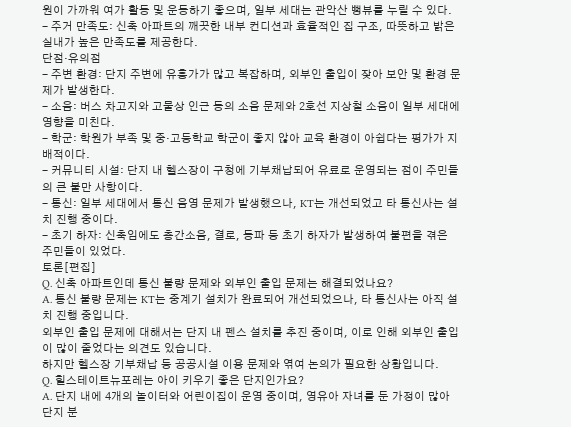원이 가까워 여가 활동 및 운동하기 좋으며, 일부 세대는 관악산 뻥뷰를 누릴 수 있다.
- 주거 만족도: 신축 아파트의 깨끗한 내부 컨디션과 효율적인 집 구조, 따뜻하고 밝은 실내가 높은 만족도를 제공한다.
단점·유의점
- 주변 환경: 단지 주변에 유흥가가 많고 복잡하며, 외부인 출입이 잦아 보안 및 환경 문제가 발생한다.
- 소음: 버스 차고지와 고물상 인근 동의 소음 문제와 2호선 지상철 소음이 일부 세대에 영향을 미친다.
- 학군: 학원가 부족 및 중·고등학교 학군이 좋지 않아 교육 환경이 아쉽다는 평가가 지배적이다.
- 커뮤니티 시설: 단지 내 헬스장이 구청에 기부채납되어 유료로 운영되는 점이 주민들의 큰 불만 사항이다.
- 통신: 일부 세대에서 통신 음영 문제가 발생했으나, KT는 개선되었고 타 통신사는 설치 진행 중이다.
- 초기 하자: 신축임에도 층간소음, 결로, 동파 등 초기 하자가 발생하여 불편을 겪은 주민들이 있었다.
토론[편집]
Q. 신축 아파트인데 통신 불량 문제와 외부인 출입 문제는 해결되었나요?
A. 통신 불량 문제는 KT는 중계기 설치가 완료되어 개선되었으나, 타 통신사는 아직 설치 진행 중입니다.
외부인 출입 문제에 대해서는 단지 내 펜스 설치를 추진 중이며, 이로 인해 외부인 출입이 많이 줄었다는 의견도 있습니다.
하지만 헬스장 기부채납 등 공공시설 이용 문제와 엮여 논의가 필요한 상황입니다.
Q. 힐스테이트뉴포레는 아이 키우기 좋은 단지인가요?
A. 단지 내에 4개의 놀이터와 어린이집이 운영 중이며, 영유아 자녀를 둔 가정이 많아 단지 분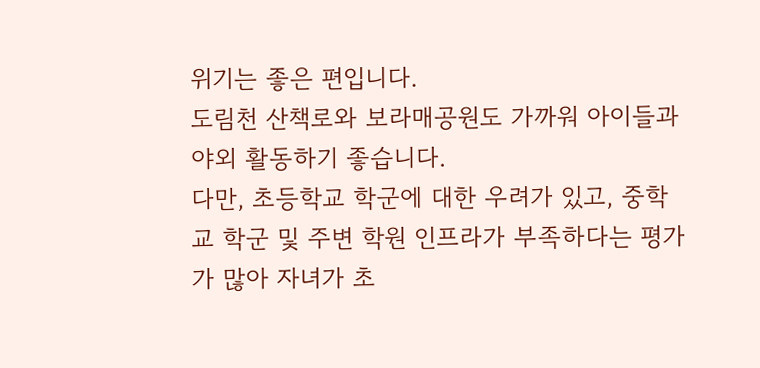위기는 좋은 편입니다.
도림천 산책로와 보라매공원도 가까워 아이들과 야외 활동하기 좋습니다.
다만, 초등학교 학군에 대한 우려가 있고, 중학교 학군 및 주변 학원 인프라가 부족하다는 평가가 많아 자녀가 초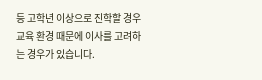등 고학년 이상으로 진학할 경우 교육 환경 때문에 이사를 고려하는 경우가 있습니다.